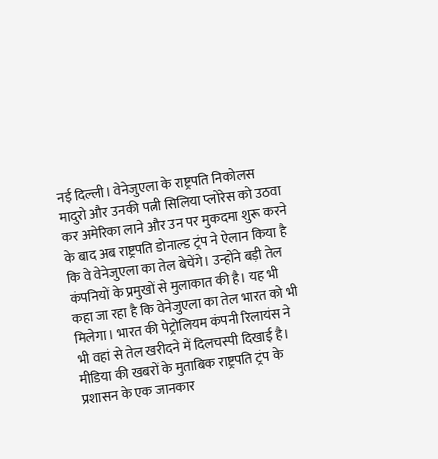नई दिल्ली। वेनेजुएला के राष्ट्रपति निकोलस मादुरो और उनकी पत्नी सिलिया प्लोरेस को उठवा कर अमेरिका लाने और उन पर मुकदमा शुरू करने के बाद अब राष्ट्रपति डोनाल्ड ट्रंप ने ऐलान किया है कि वे वेनेजुएला का तेल बेचेंगे। उन्होंने बड़ी तेल कंपनियों के प्रमुखों से मुलाकात की है। यह भी कहा जा रहा है कि वेनेजुएला का तेल भारत को भी मिलेगा। भारत की पेट्रोलियम कंपनी रिलायंस ने भी वहां से तेल खरीदने में दिलचस्पी दिखाई है।
मीडिया की खबरों के मुताबिक राष्ट्रपति ट्रंप के प्रशासन के एक जानकार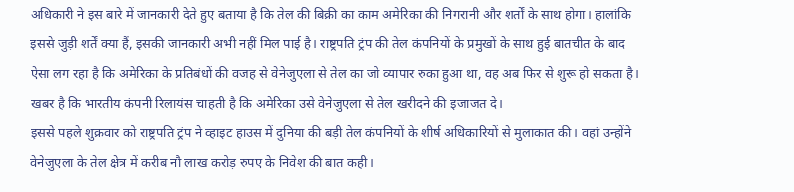अधिकारी ने इस बारे में जानकारी देते हुए बताया है कि तेल की बिक्री का काम अमेरिका की निगरानी और शर्तों के साथ होगा। हालांकि इससे जुड़ी शर्तें क्या हैं, इसकी जानकारी अभी नहीं मिल पाई है। राष्ट्रपति ट्रंप की तेल कंपनियों के प्रमुखों के साथ हुई बातचीत के बाद ऐसा लग रहा है कि अमेरिका के प्रतिबंधों की वजह से वेनेजुएला से तेल का जो व्यापार रुका हुआ था, वह अब फिर से शुरू हो सकता है। खबर है कि भारतीय कंपनी रिलायंस चाहती है कि अमेरिका उसे वेनेजुएला से तेल खरीदने की इजाजत दे।
इससे पहले शुक्रवार को राष्ट्रपति ट्रंप ने व्हाइट हाउस में दुनिया की बड़ी तेल कंपनियों के शीर्ष अधिकारियों से मुलाकात की। वहां उन्होंने वेनेजुएला के तेल क्षेत्र में करीब नौ लाख करोड़ रुपए के निवेश की बात कही।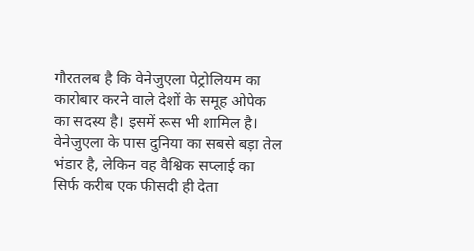गौरतलब है कि वेनेजुएला पेट्रोलियम का कारोबार करने वाले देशों के समूह ओपेक का सदस्य है। इसमें रूस भी शामिल है। वेनेजुएला के पास दुनिया का सबसे बड़ा तेल भंडार है, लेकिन वह वैश्विक सप्लाई का सिर्फ करीब एक फीसदी ही देता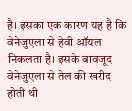है। इसका एक कारण यह है कि वेनेजुएला से हेवी ऑयल निकलता है। इसके बावजूद वेनेजुएला से तेल की खरीद होती थी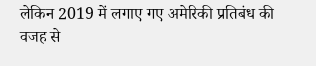लेकिन 2019 में लगाए गए अमेरिकी प्रतिबंध की वजह से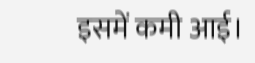इसमें कमी आई।